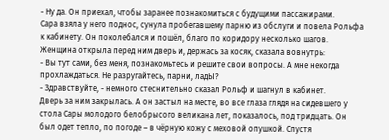- Ну да. Он приехал, чтобы заранее познакомиться с будущими пассажирами.
Сара взяла у него поднос, сунула пробегавшему парню из обслуги и повела Рольфа к кабинету. Он поколебался и пошёл, благо по коридору несколько шагов. Женщина открыла перед ним дверь и, держась за косяк, сказала вовнутрь:
- Вы тут сами, без меня, познакомьтесь и решите свои вопросы. А мне некогда прохлаждаться. Не разругайтесь, парни, ладЫ?
- Здравствуйте, - немного стеснительно сказал Рольф и шагнул в кабинет.
Дверь за ним закрылась. А он застыл на месте, во все глаза глядя на сидевшего у стола Сары молодого белобрысого великана лет, показалось, под тридцать. Он был одет тепло, по погоде – в чёрную кожу с меховой опушкой. Спустя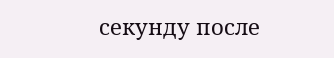секунду после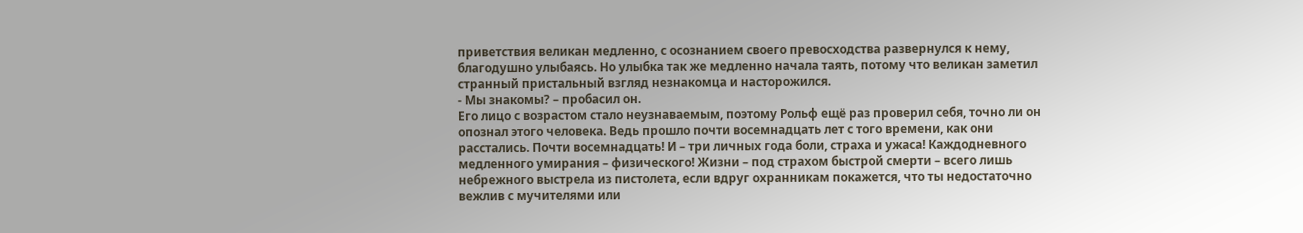приветствия великан медленно, с осознанием своего превосходства развернулся к нему, благодушно улыбаясь. Но улыбка так же медленно начала таять, потому что великан заметил странный пристальный взгляд незнакомца и насторожился.
- Мы знакомы? – пробасил он.
Его лицо с возрастом стало неузнаваемым, поэтому Рольф ещё раз проверил себя, точно ли он опознал этого человека. Ведь прошло почти восемнадцать лет с того времени, как они расстались. Почти восемнадцать! И – три личных года боли, страха и ужаса! Каждодневного медленного умирания – физического! Жизни – под страхом быстрой смерти – всего лишь небрежного выстрела из пистолета, если вдруг охранникам покажется, что ты недостаточно вежлив с мучителями или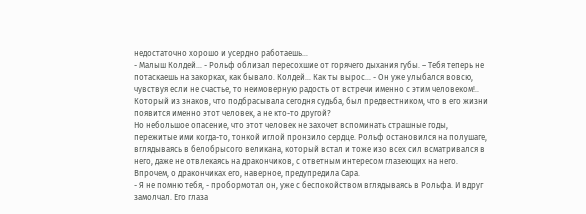недостаточно хорошо и усердно работаешь…
- Малыш Колдей… - Рольф облизал пересохшие от горячего дыхания губы. – Тебя теперь не потаскаешь на закорках, как бывало. Колдей… Как ты вырос… - Он уже улыбался вовсю, чувствуя если не счастье, то неимоверную радость от встречи именно с этим человеком!.. Который из знаков, что подбрасывала сегодня судьба, был предвестником, что в его жизни появится именно этот человек, а не кто-то другой?
Но небольшое опасение, что этот человек не захочет вспоминать страшные годы, пережитые ими когда-то, тонкой иглой пронзило сердце. Рольф остановился на полушаге, вглядываясь в белобрысого великана, который встал и тоже изо всех сил всматривался в него, даже не отвлекаясь на дракончиков, с ответным интересом глазеющих на него. Впрочем, о дракончиках его, наверное, предупредила Сара.
- Я не помню тебя, - пробормотал он, уже с беспокойством вглядываясь в Рольфа. И вдруг замолчал. Его глаза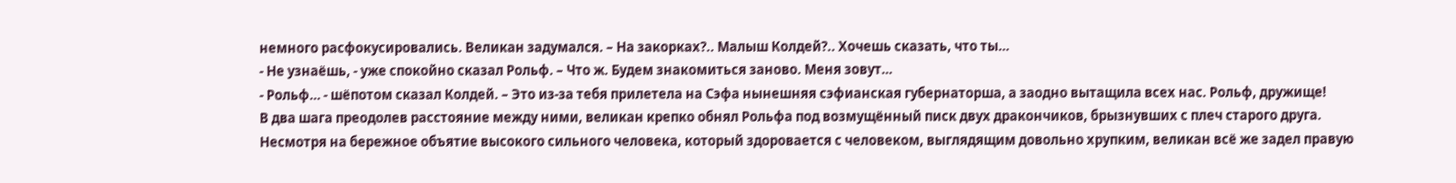немного расфокусировались. Великан задумался. – На закорках?.. Малыш Колдей?.. Хочешь сказать, что ты…
- Не узнаёшь, - уже спокойно сказал Рольф. – Что ж. Будем знакомиться заново. Меня зовут…
- Рольф… - шёпотом сказал Колдей. – Это из-за тебя прилетела на Сэфа нынешняя сэфианская губернаторша, а заодно вытащила всех нас. Рольф, дружище!
В два шага преодолев расстояние между ними, великан крепко обнял Рольфа под возмущённый писк двух дракончиков, брызнувших с плеч старого друга.
Несмотря на бережное объятие высокого сильного человека, который здоровается с человеком, выглядящим довольно хрупким, великан всё же задел правую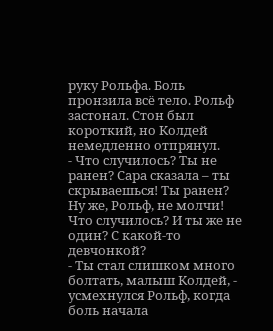руку Рольфа. Боль пронзила всё тело. Рольф застонал. Стон был короткий, но Колдей немедленно отпрянул.
- Что случилось? Ты не ранен? Сара сказала – ты скрываешься! Ты ранен? Ну же, Рольф, не молчи! Что случилось? И ты же не один? С какой-то девчонкой?
- Ты стал слишком много болтать, малыш Колдей, - усмехнулся Рольф, когда боль начала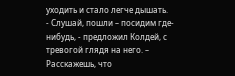уходить и стало легче дышать.
- Слушай, пошли – посидим где-нибудь, - предложил Колдей, с тревогой глядя на него. – Расскажешь, что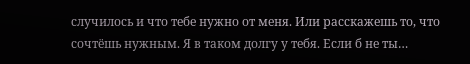случилось и что тебе нужно от меня. Или расскажешь то, что сочтёшь нужным. Я в таком долгу у тебя. Если б не ты…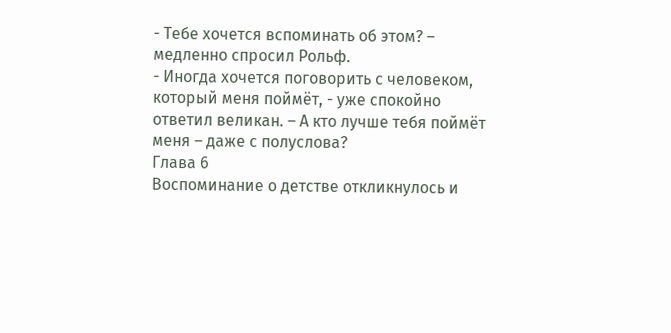- Тебе хочется вспоминать об этом? – медленно спросил Рольф.
- Иногда хочется поговорить с человеком, который меня поймёт, - уже спокойно ответил великан. – А кто лучше тебя поймёт меня – даже с полуслова?
Глава 6
Воспоминание о детстве откликнулось и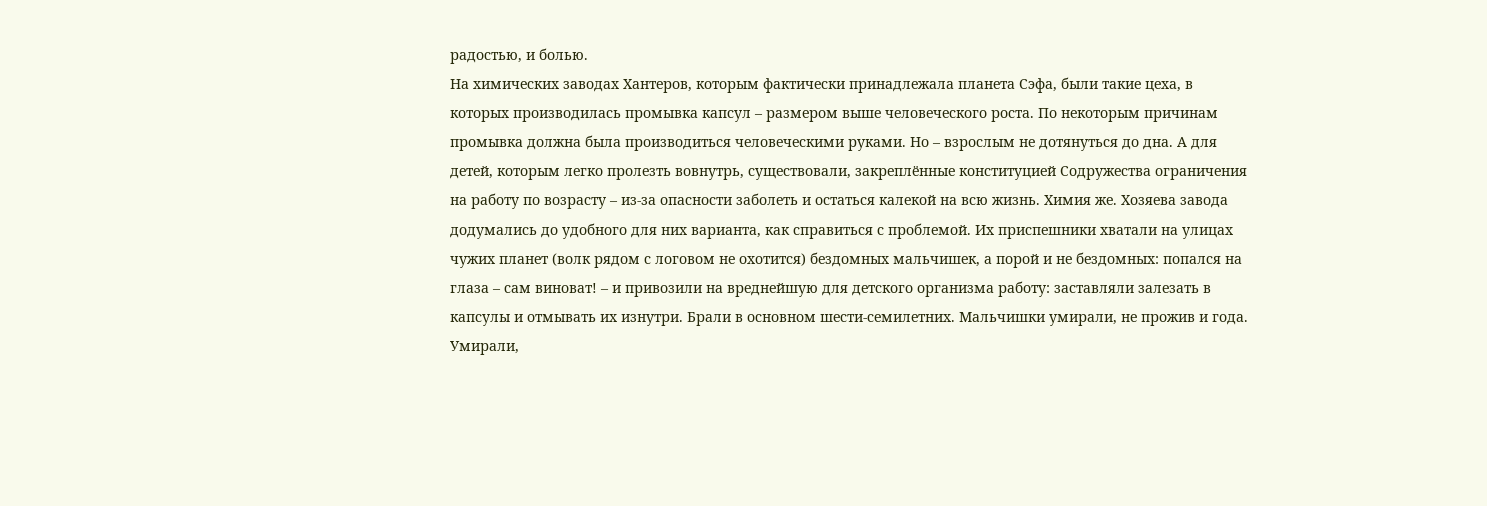радостью, и болью.
На химических заводах Хантеров, которым фактически принадлежала планета Сэфа, были такие цеха, в которых производилась промывка капсул – размером выше человеческого роста. По некоторым причинам промывка должна была производиться человеческими руками. Но – взрослым не дотянуться до дна. А для детей, которым легко пролезть вовнутрь, существовали, закреплённые конституцией Содружества ограничения на работу по возрасту – из-за опасности заболеть и остаться калекой на всю жизнь. Химия же. Хозяева завода додумались до удобного для них варианта, как справиться с проблемой. Их приспешники хватали на улицах чужих планет (волк рядом с логовом не охотится) бездомных мальчишек, а порой и не бездомных: попался на глаза – сам виноват! – и привозили на вреднейшую для детского организма работу: заставляли залезать в капсулы и отмывать их изнутри. Брали в основном шести-семилетних. Мальчишки умирали, не прожив и года. Умирали,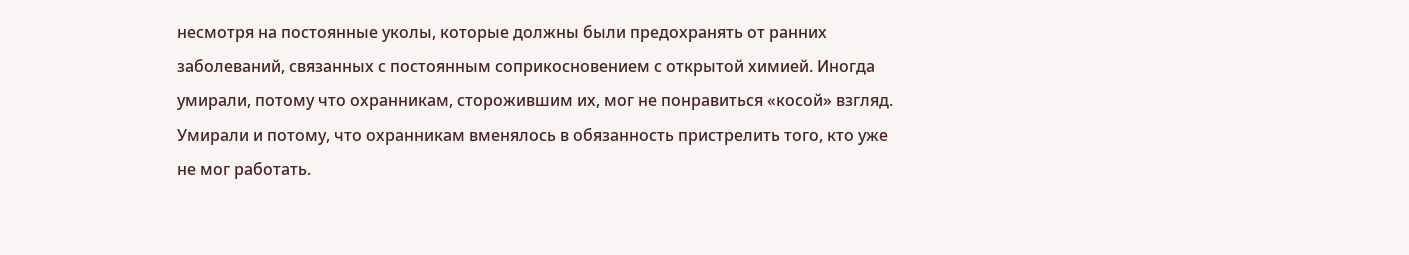несмотря на постоянные уколы, которые должны были предохранять от ранних заболеваний, связанных с постоянным соприкосновением с открытой химией. Иногда умирали, потому что охранникам, сторожившим их, мог не понравиться «косой» взгляд. Умирали и потому, что охранникам вменялось в обязанность пристрелить того, кто уже не мог работать.